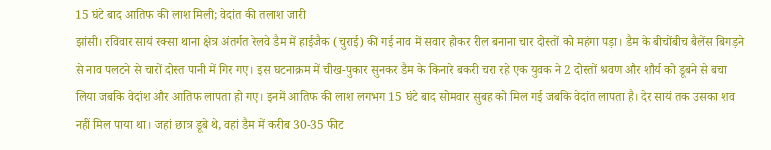15 घंटे बाद आतिफ की लाश मिली; वेदांत की तलाश जारी
झांसी। रविवार सायं रक्सा थाना क्षेत्र अंतर्गत रेलवे डैम में हाईजैक (चुराई) की गई नाव में सवार होकर रील बनाना चार दोस्तों को महंगा पड़ा। डैम के बीचोंबीच बैलेंस बिगड़ने से नाव पलटने से चारों दोस्त पानी में गिर गए। इस घटनाक्रम में चीख-पुकार सुनकर डैम के किनारे बकरी चरा रहे एक युवक ने 2 दोस्तों श्रवण और शौर्य को डूबने से बचा लिया जबकि वेदांश और आतिफ लापता हो गए। इनमें आतिफ की लाश लगभग 15 घंटे बाद सोमवार सुबह को मिल गई जबकि वेदांत लापता है। देर सायं तक उसका शव नहीं मिल पाया था। जहां छात्र डूबे थे, वहां डैम में करीब 30-35 फीट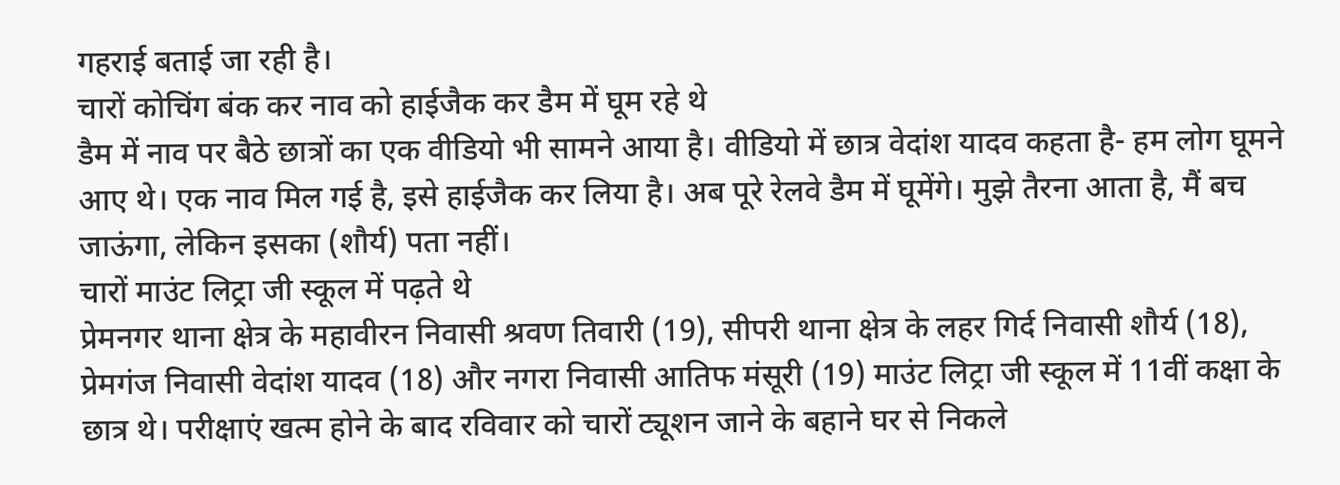गहराई बताई जा रही है।
चारों कोचिंग बंक कर नाव को हाईजैक कर डैम में घूम रहे थे
डैम में नाव पर बैठे छात्रों का एक वीडियो भी सामने आया है। वीडियो में छात्र वेदांश यादव कहता है- हम लोग घूमने आए थे। एक नाव मिल गई है, इसे हाईजैक कर लिया है। अब पूरे रेलवे डैम में घूमेंगे। मुझे तैरना आता है, मैं बच जाऊंगा, लेकिन इसका (शौर्य) पता नहीं।
चारों माउंट लिट्रा जी स्कूल में पढ़ते थे
प्रेमनगर थाना क्षेत्र के महावीरन निवासी श्रवण तिवारी (19), सीपरी थाना क्षेत्र के लहर गिर्द निवासी शौर्य (18), प्रेमगंज निवासी वेदांश यादव (18) और नगरा निवासी आतिफ मंसूरी (19) माउंट लिट्रा जी स्कूल में 11वीं कक्षा के छात्र थे। परीक्षाएं खत्म होने के बाद रविवार को चारों ट्यूशन जाने के बहाने घर से निकले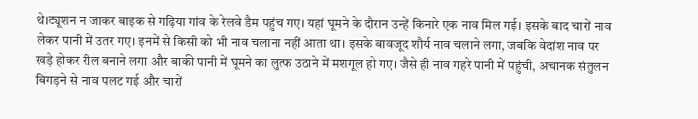थे।ट्यूशन न जाकर बाइक से गढ़िया गांव के रेलवे डैम पहुंच गए। यहां घूमने के दौरान उन्हें किनारे एक नाव मिल गई। इसके बाद चारों नाव लेकर पानी में उतर गए। इनमें से किसी को भी नाव चलाना नहीं आता था। इसके बावजूद शौर्य नाव चलाने लगा, जबकि वेदांश नाव पर खड़े होकर रील बनाने लगा और बाकी पानी में घूमने का लुत्फ उठाने में मशगूल हो गए। जैसे ही नाव गहरे पानी में पहुंची, अचानक संतुलन बिगड़ने से नाव पलट गई और चारों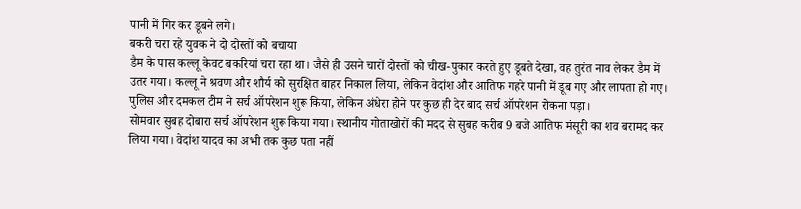पानी में गिर कर डूबने लगे।
बकरी चरा रहे युवक ने दो दोस्तों को बचाया
डैम के पास कल्लू केवट बकरियां चरा रहा था। जैसे ही उसने चारों दोस्तों को चीख-पुकार करते हुए डूबते देखा, वह तुरंत नाव लेकर डैम में उतर गया। कल्लू ने श्रवण और शौर्य को सुरक्षित बाहर निकाल लिया, लेकिन वेदांश और आतिफ गहरे पानी में डूब गए और लापता हो गए। पुलिस और दमकल टीम ने सर्च ऑपरेशन शुरू किया, लेकिन अंधेरा होने पर कुछ ही देर बाद सर्च ऑपरेशन रोकना पड़ा।
सोमवार सुबह दोबारा सर्च ऑपरेशन शुरू किया गया। स्थानीय गोताखोरों की मदद से सुबह करीब 9 बजे आतिफ मंसूरी का शव बरामद कर लिया गया। वेदांश यादव का अभी तक कुछ पता नहीं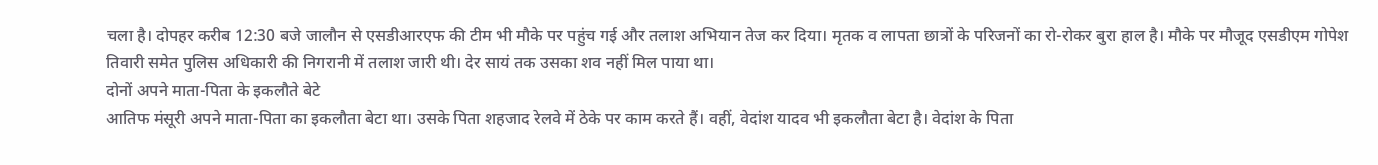चला है। दोपहर करीब 12:30 बजे जालौन से एसडीआरएफ की टीम भी मौके पर पहुंच गई और तलाश अभियान तेज कर दिया। मृतक व लापता छात्रों के परिजनों का रो-रोकर बुरा हाल है। मौके पर मौजूद एसडीएम गोपेश तिवारी समेत पुलिस अधिकारी की निगरानी में तलाश जारी थी। देर सायं तक उसका शव नहीं मिल पाया था।
दोनों अपने माता-पिता के इकलौते बेटे
आतिफ मंसूरी अपने माता-पिता का इकलौता बेटा था। उसके पिता शहजाद रेलवे में ठेके पर काम करते हैं। वहीं, वेदांश यादव भी इकलौता बेटा है। वेदांश के पिता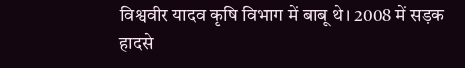विश्ववीर यादव कृषि विभाग में बाबू थे। 2008 में सड़क हादसे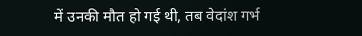में उनकी मौत हो गई थी, तब वेदांश गर्भ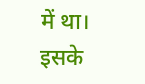में था। इसके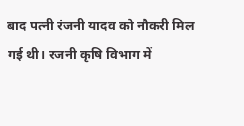बाद पत्नी रंजनी यादव को नौकरी मिल गई थी। रजनी कृषि विभाग में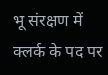भू संरक्षण में क्लर्क के पद पर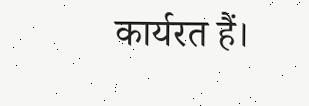कार्यरत हैं।